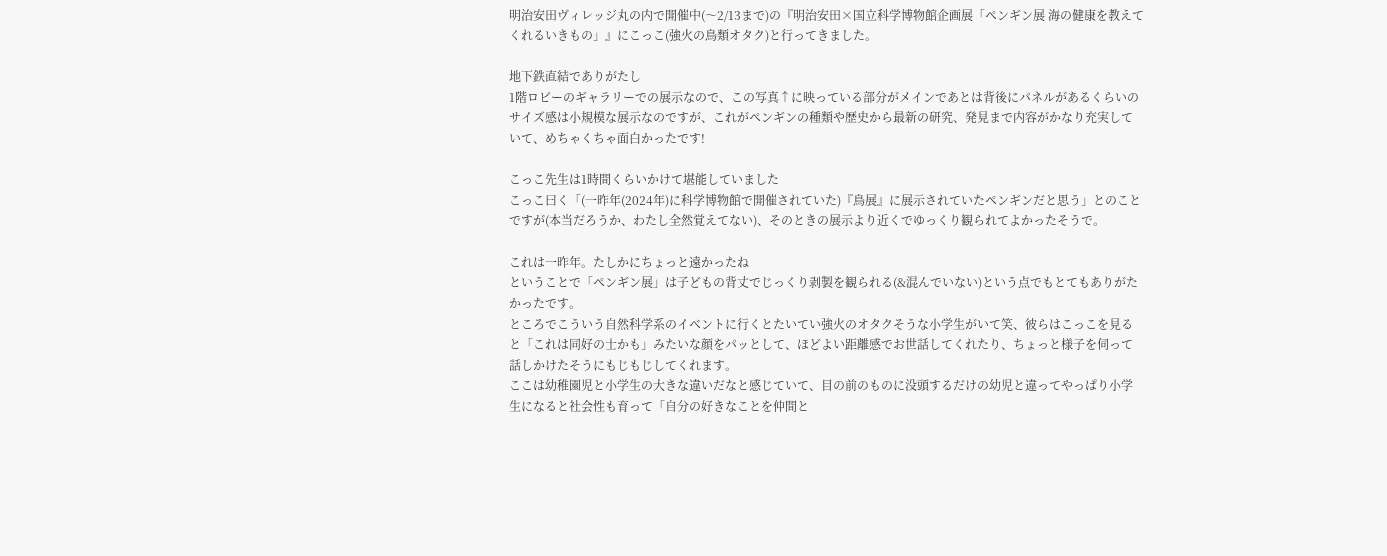明治安田ヴィレッジ丸の内で開催中(〜2/13まで)の『明治安田×国立科学博物館企画展「ペンギン展 海の健康を教えてくれるいきもの」』にこっこ(強火の鳥類オタク)と行ってきました。

地下鉄直結でありがたし
1階ロビーのギャラリーでの展示なので、この写真↑に映っている部分がメインであとは背後にパネルがあるくらいのサイズ感は小規模な展示なのですが、これがペンギンの種類や歴史から最新の研究、発見まで内容がかなり充実していて、めちゃくちゃ面白かったです!

こっこ先生は1時間くらいかけて堪能していました
こっこ曰く「(一昨年(2024年)に科学博物館で開催されていた)『鳥展』に展示されていたペンギンだと思う」とのことですが(本当だろうか、わたし全然覚えてない)、そのときの展示より近くでゆっくり観られてよかったそうで。

これは一昨年。たしかにちょっと遠かったね
ということで「ペンギン展」は子どもの背丈でじっくり剥製を観られる(&混んでいない)という点でもとてもありがたかったです。
ところでこういう自然科学系のイベントに行くとたいてい強火のオタクそうな小学生がいて笑、彼らはこっこを見ると「これは同好の士かも」みたいな顔をパッとして、ほどよい距離感でお世話してくれたり、ちょっと様子を伺って話しかけたそうにもじもじしてくれます。
ここは幼稚園児と小学生の大きな違いだなと感じていて、目の前のものに没頭するだけの幼児と違ってやっぱり小学生になると社会性も育って「自分の好きなことを仲間と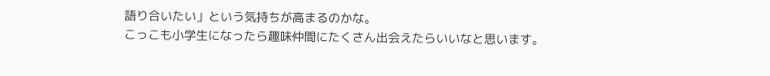語り合いたい」という気持ちが高まるのかな。
こっこも小学生になったら趣味仲間にたくさん出会えたらいいなと思います。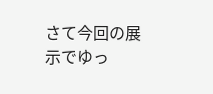さて今回の展示でゆっ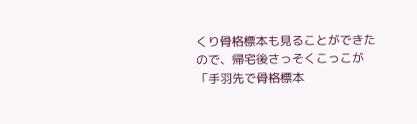くり骨格標本も見ることができたので、帰宅後さっそくこっこが「手羽先で骨格標本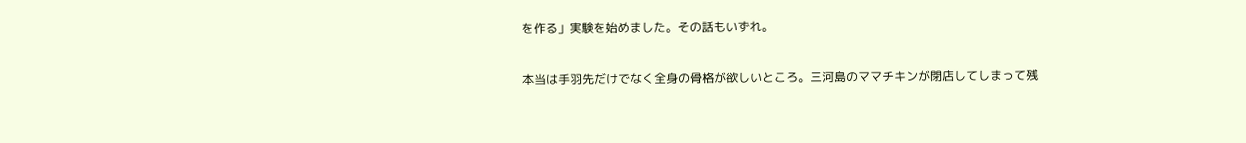を作る」実験を始めました。その話もいずれ。

本当は手羽先だけでなく全身の骨格が欲しいところ。三河島のママチキンが閉店してしまって残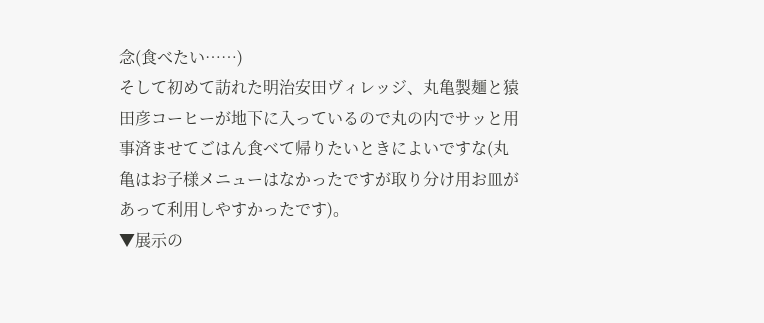念(食べたい……)
そして初めて訪れた明治安田ヴィレッジ、丸亀製麺と猿田彦コーヒーが地下に入っているので丸の内でサッと用事済ませてごはん食べて帰りたいときによいですな(丸亀はお子様メニューはなかったですが取り分け用お皿があって利用しやすかったです)。
▼展示の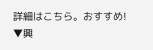詳細はこちら。おすすめ!
▼興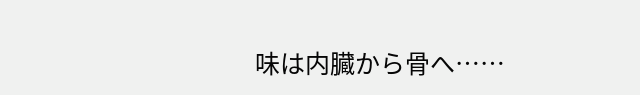味は内臓から骨へ……